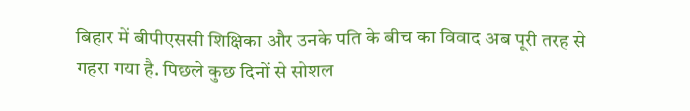बिहार में बीपीएससी शिक्षिका और उनके पति के बीच का विवाद अब पूरी तरह से गहरा गया है. पिछले कुछ दिनों से सोशल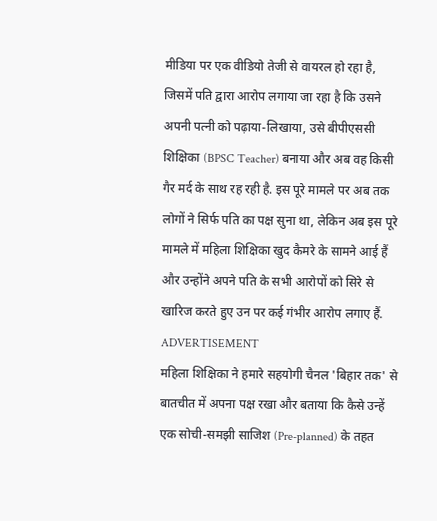मीडिया पर एक वीडियो तेजी से वायरल हो रहा है, जिसमें पति द्वारा आरोप लगाया जा रहा है कि उसने अपनी पत्नी को पढ़ाया-लिखाया, उसे बीपीएससी शिक्षिका (BPSC Teacher) बनाया और अब वह किसी गैर मर्द के साथ रह रही है. इस पूरे मामले पर अब तक लोगों ने सिर्फ पति का पक्ष सुना था, लेकिन अब इस पूरे मामले में महिला शिक्षिका खुद कैमरे के सामने आई हैं और उन्होंने अपने पति के सभी आरोपों को सिरे से खारिज करते हुए उन पर कई गंभीर आरोप लगाए हैं.
ADVERTISEMENT
महिला शिक्षिका ने हमारे सहयोगी चैनल 'बिहार तक' से बातचीत में अपना पक्ष रखा और बताया कि कैसे उन्हें एक सोची-समझी साजिश (Pre-planned) के तहत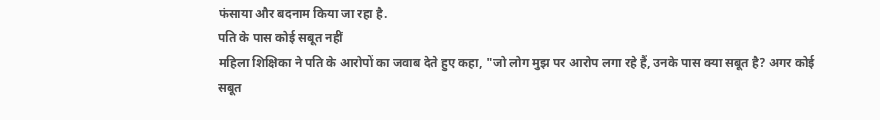फंसाया और बदनाम किया जा रहा है.
पति के पास कोई सबूत नहीं
महिला शिक्षिका ने पति के आरोपों का जवाब देते हुए कहा, "जो लोग मुझ पर आरोप लगा रहे हैं, उनके पास क्या सबूत है? अगर कोई सबूत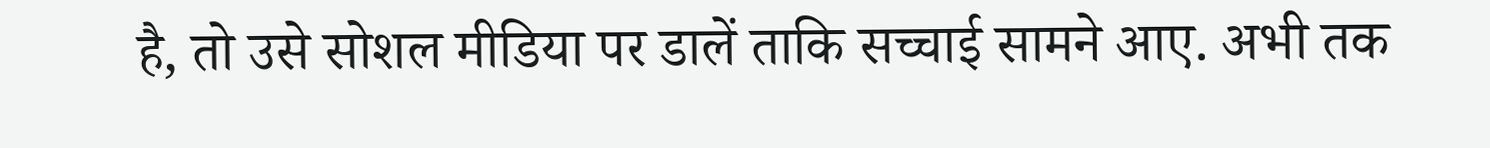है, तो उसे सोशल मीडिया पर डालें ताकि सच्चाई सामने आए. अभी तक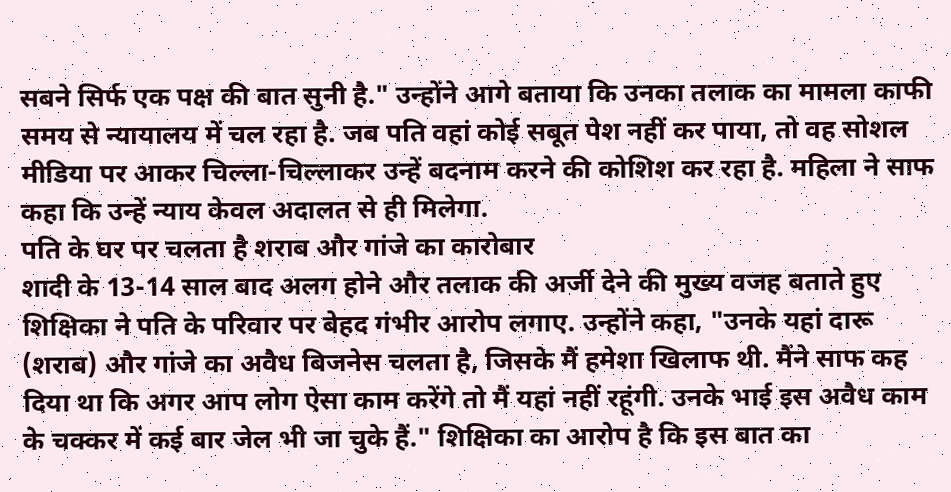सबने सिर्फ एक पक्ष की बात सुनी है." उन्होंने आगे बताया कि उनका तलाक का मामला काफी समय से न्यायालय में चल रहा है. जब पति वहां कोई सबूत पेश नहीं कर पाया, तो वह सोशल मीडिया पर आकर चिल्ला-चिल्लाकर उन्हें बदनाम करने की कोशिश कर रहा है. महिला ने साफ कहा कि उन्हें न्याय केवल अदालत से ही मिलेगा.
पति के घर पर चलता है शराब और गांजे का कारोबार
शादी के 13-14 साल बाद अलग होने और तलाक की अर्जी देने की मुख्य वजह बताते हुए शिक्षिका ने पति के परिवार पर बेहद गंभीर आरोप लगाए. उन्होंने कहा, "उनके यहां दारू (शराब) और गांजे का अवैध बिजनेस चलता है, जिसके मैं हमेशा खिलाफ थी. मैंने साफ कह दिया था कि अगर आप लोग ऐसा काम करेंगे तो मैं यहां नहीं रहूंगी. उनके भाई इस अवैध काम के चक्कर में कई बार जेल भी जा चुके हैं." शिक्षिका का आरोप है कि इस बात का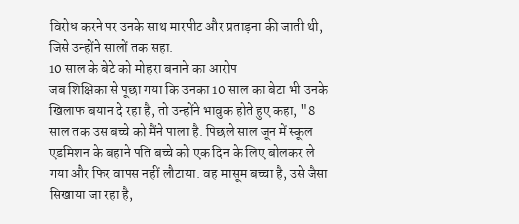विरोध करने पर उनके साथ मारपीट और प्रताड़ना की जाती थी, जिसे उन्होंने सालों तक सहा.
10 साल के बेटे को मोहरा बनाने का आरोप
जब शिक्षिका से पूछा गया कि उनका 10 साल का बेटा भी उनके खिलाफ बयान दे रहा है, तो उन्होंने भावुक होते हुए कहा, "8 साल तक उस बच्चे को मैंने पाला है. पिछले साल जून में स्कूल एडमिशन के बहाने पति बच्चे को एक दिन के लिए बोलकर ले गया और फिर वापस नहीं लौटाया. वह मासूम बच्चा है, उसे जैसा सिखाया जा रहा है,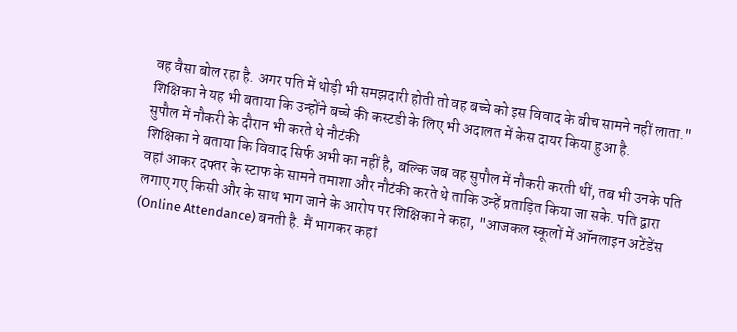वह वैसा बोल रहा है. अगर पति में थोड़ी भी समझदारी होती तो वह बच्चे को इस विवाद के बीच सामने नहीं लाता." शिक्षिका ने यह भी बताया कि उन्होंने बच्चे की कस्टडी के लिए भी अदालत में केस दायर किया हुआ है.
सुपौल में नौकरी के दौरान भी करते थे नौटंकी
शिक्षिका ने बताया कि विवाद सिर्फ अभी का नहीं है, बल्कि जब वह सुपौल में नौकरी करती थीं, तब भी उनके पति वहां आकर दफ्तर के स्टाफ के सामने तमाशा और नौटंकी करते थे ताकि उन्हें प्रताड़ित किया जा सके. पति द्वारा लगाए गए किसी और के साथ भाग जाने के आरोप पर शिक्षिका ने कहा, "आजकल स्कूलों में ऑनलाइन अटेंडेंस (Online Attendance) बनती है. मैं भागकर कहां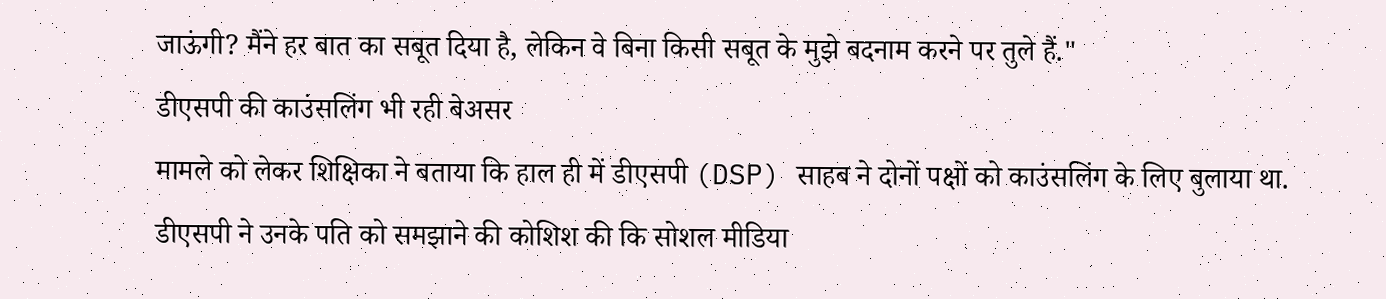जाऊंगी? मैंने हर बात का सबूत दिया है, लेकिन वे बिना किसी सबूत के मुझे बदनाम करने पर तुले हैं."
डीएसपी की काउंसलिंग भी रही बेअसर
मामले को लेकर शिक्षिका ने बताया कि हाल ही में डीएसपी (DSP) साहब ने दोनों पक्षों को काउंसलिंग के लिए बुलाया था. डीएसपी ने उनके पति को समझाने की कोशिश की कि सोशल मीडिया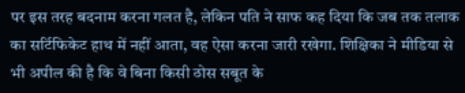पर इस तरह बदनाम करना गलत है, लेकिन पति ने साफ कह दिया कि जब तक तलाक का सर्टिफिकेट हाथ में नहीं आता, वह ऐसा करना जारी रखेगा. शिक्षिका ने मीडिया से भी अपील की है कि वे बिना किसी ठोस सबूत के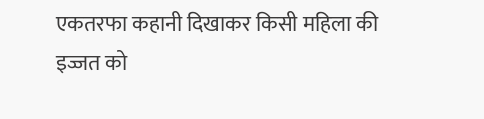एकतरफा कहानी दिखाकर किसी महिला की इज्जत को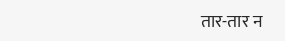तार-तार न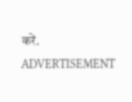करें.
ADVERTISEMENT